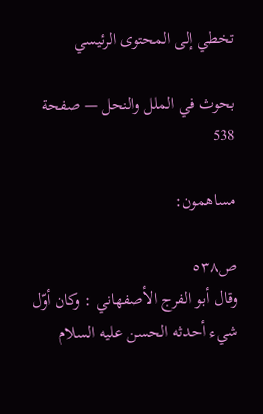تخطي إلى المحتوى الرئيسي

بحوث في الملل والنحل — صفحة 538

مساهمون:

ص٥٣٨
وقال أبو الفرج الأصفهاني : وكان أوّل شيء أحدثه الحسن عليه السلام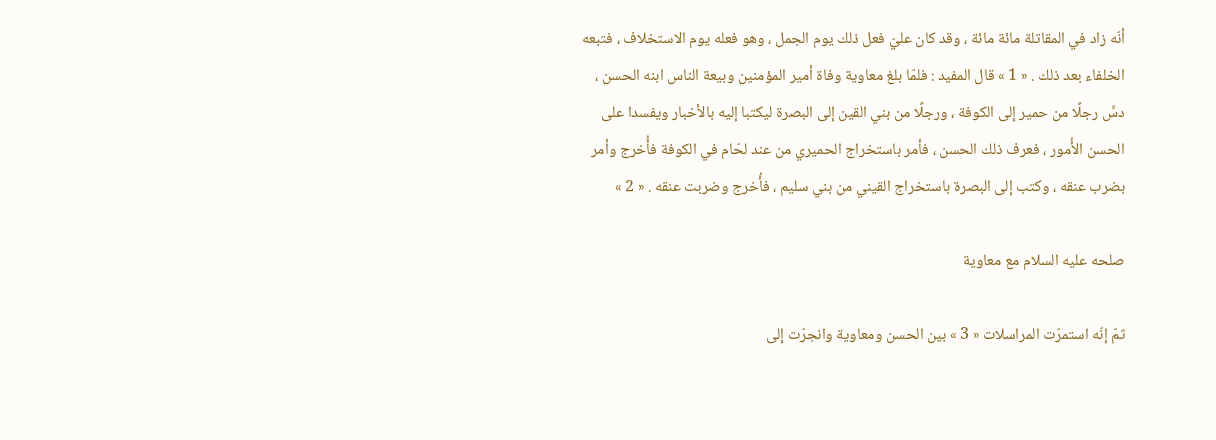أنّه زاد في المقاتلة مائة مائة ، وقد كان عليّ فعل ذلك يوم الجمل ، وهو فعله يوم الاستخلاف ، فتبعه الخلفاء بعد ذلك . « 1 » قال المفيد : فلمّا بلغ معاوية وفاة أمير المؤمنين وبيعة الناس ابنه الحسن ، دسَّ رجلًا من حمير إلى الكوفة ، ورجلًا من بني القين إلى البصرة ليكتبا إليه بالأخبار ويفسدا على الحسن الأُمور ، فعرف ذلك الحسن ، فأمر باستخراج الحميري من عند لحّام في الكوفة فأُخرج وأمر بضرب عنقه ، وكتب إلى البصرة باستخراج القيني من بني سليم ، فأُخرج وضربت عنقه . « 2 »

صلحه عليه السلام مع معاوية

ثمّ إنّه استمرّت المراسلات « 3 » بين الحسن ومعاوية وانجرّت إلى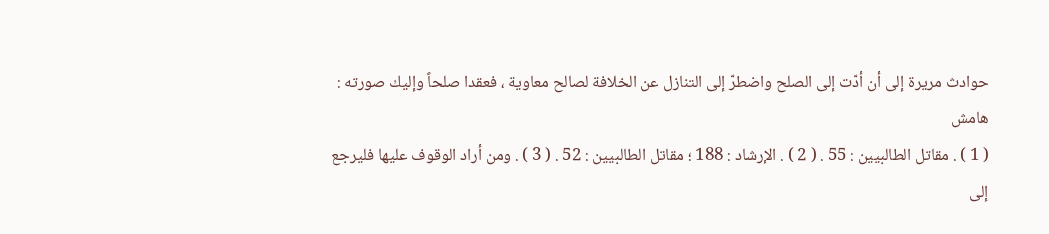حوادث مريرة إلى أن أدّت إلى الصلح واضطرّ إلى التنازل عن الخلافة لصالح معاوية ، فعقدا صلحاً وإليك صورته :
هامش
( 1 ) . مقاتل الطالبيين : 55 . ( 2 ) . الإرشاد : 188 ؛ مقاتل الطالبيين : 52 . ( 3 ) . ومن أراد الوقوف عليها فليرجع إلى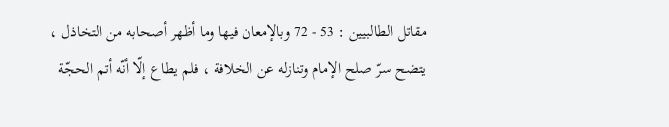مقاتل الطالبيين : 53 - 72 وبالإمعان فيها وما أظهر أصحابه من التخاذل ، يتضح سرّ صلح الإمام وتنازله عن الخلافة ، فلم يطاع إلّا أنّه أتم الحجّة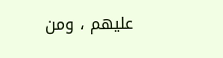عليهم ، ومن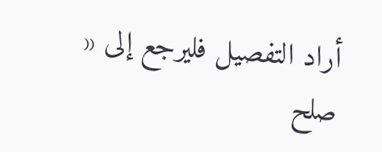أراد التفصيل فليرجع إلى « صلح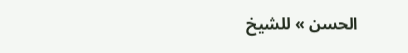الحسن » للشيخ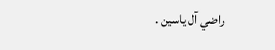راضي آل ياسين .